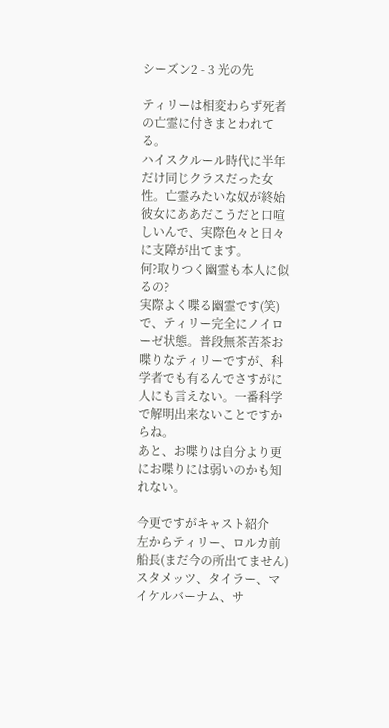シーズン2 - 3 光の先

ティリーは相変わらず死者の亡霊に付きまとわれてる。
ハイスクルール時代に半年だけ同じクラスだった女性。亡霊みたいな奴が終始彼女にああだこうだと口喧しいんで、実際色々と日々に支障が出てます。
何?取りつく幽霊も本人に似るの?
実際よく喋る幽霊です(笑)
で、ティリー完全にノイローゼ状態。普段無茶苦茶お喋りなティリーですが、科学者でも有るんでさすがに人にも言えない。一番科学で解明出来ないことですからね。
あと、お喋りは自分より更にお喋りには弱いのかも知れない。

今更ですがキャスト紹介
左からティリー、ロルカ前船長(まだ今の所出てません)スタメッツ、タイラー、マイケルバーナム、サ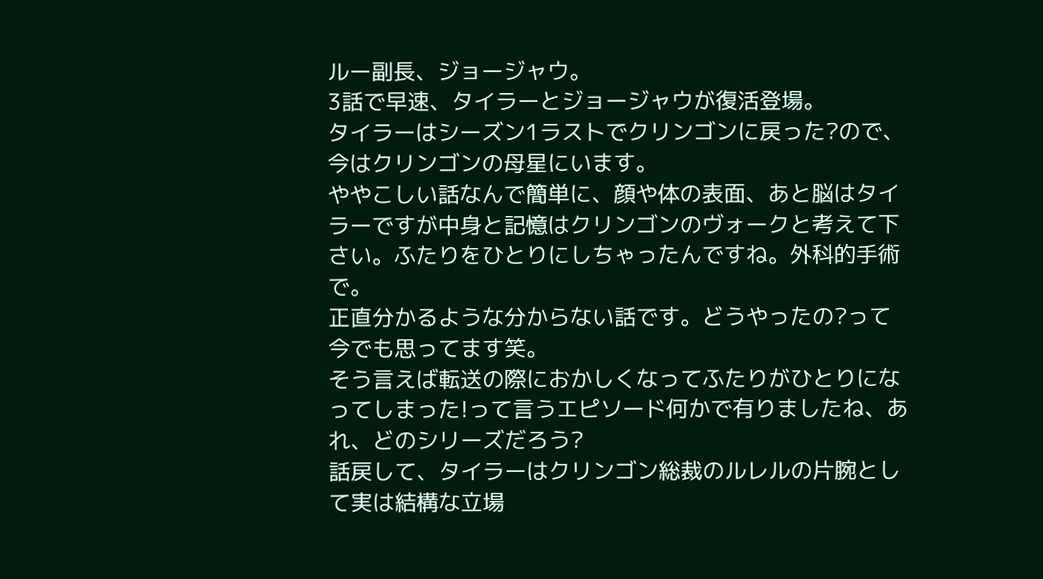ルー副長、ジョージャウ。
3話で早速、タイラーとジョージャウが復活登場。
タイラーはシーズン1ラストでクリンゴンに戻った?ので、今はクリンゴンの母星にいます。
ややこしい話なんで簡単に、顔や体の表面、あと脳はタイラーですが中身と記憶はクリンゴンのヴォークと考えて下さい。ふたりをひとりにしちゃったんですね。外科的手術で。
正直分かるような分からない話です。どうやったの?って今でも思ってます笑。
そう言えば転送の際におかしくなってふたりがひとりになってしまった!って言うエピソード何かで有りましたね、あれ、どのシリーズだろう?
話戻して、タイラーはクリンゴン総裁のルレルの片腕として実は結構な立場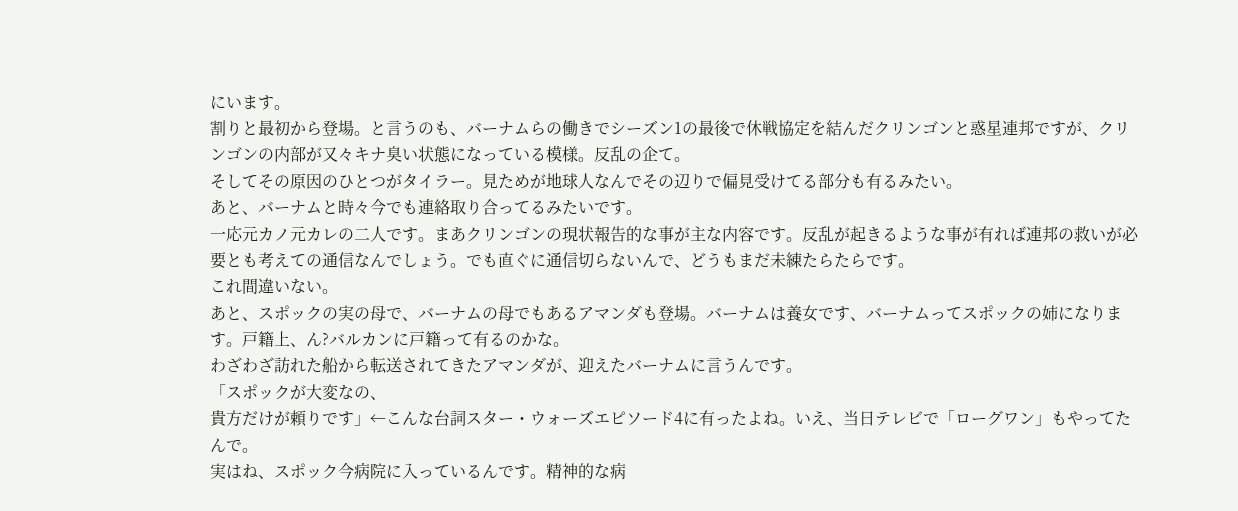にいます。
割りと最初から登場。と言うのも、バーナムらの働きでシーズン1の最後で休戦協定を結んだクリンゴンと惑星連邦ですが、クリンゴンの内部が又々キナ臭い状態になっている模様。反乱の企て。
そしてその原因のひとつがタイラー。見ためが地球人なんでその辺りで偏見受けてる部分も有るみたい。
あと、バーナムと時々今でも連絡取り合ってるみたいです。
一応元カノ元カレの二人です。まあクリンゴンの現状報告的な事が主な内容です。反乱が起きるような事が有れば連邦の救いが必要とも考えての通信なんでしょう。でも直ぐに通信切らないんで、どうもまだ未練たらたらです。
これ間違いない。
あと、スポックの実の母で、バーナムの母でもあるアマンダも登場。バーナムは養女です、バーナムってスポックの姉になります。戸籍上、ん?バルカンに戸籍って有るのかな。
わざわざ訪れた船から転送されてきたアマンダが、迎えたバーナムに言うんです。
「スポックが大変なの、
貴方だけが頼りです」←こんな台詞スター・ウォーズエピソード4に有ったよね。いえ、当日テレビで「ローグワン」もやってたんで。
実はね、スポック今病院に入っているんです。精神的な病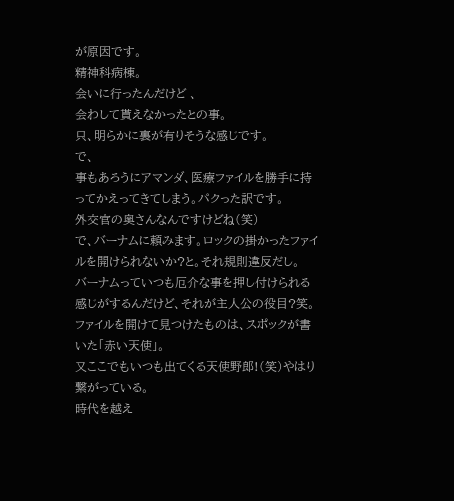が原因です。
精神科病棟。
会いに行ったんだけど 、
会わして貰えなかったとの事。
只、明らかに裏が有りそうな感じです。
で、
事もあろうにアマンダ、医療ファイルを勝手に持ってかえってきてしまう。パクった訳です。
外交官の奥さんなんですけどね(笑)
で、バーナムに頼みます。ロックの掛かったファイルを開けられないか?と。それ規則違反だし。
バーナムっていつも厄介な事を押し付けられる感じがするんだけど、それが主人公の役目?笑。
ファイルを開けて見つけたものは、スポックが書いた「赤い天使」。
又ここでもいつも出てくる天使野郎!(笑)やはり繋がっている。
時代を越え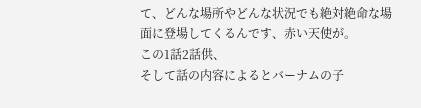て、どんな場所やどんな状況でも絶対絶命な場面に登場してくるんです、赤い天使が。
この1話2話供、
そして話の内容によるとバーナムの子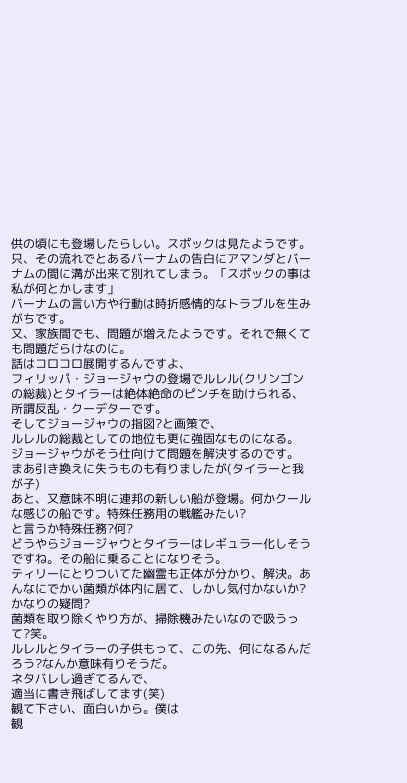供の頃にも登場したらしい。スポックは見たようです。
只、その流れでとあるバーナムの告白にアマンダとバーナムの間に溝が出来て別れてしまう。「スポックの事は私が何とかします」
バーナムの言い方や行動は時折感情的なトラブルを生みがちです。
又、家族間でも、問題が増えたようです。それで無くても問題だらけなのに。
話はコロコロ展開するんですよ、
フィリッパ・ジョージャウの登場でルレル(クリンゴンの総裁)とタイラーは絶体絶命のピンチを助けられる、所謂反乱・クーデターです。
そしてジョージャウの指図?と画策で、
ルレルの総裁としての地位も更に強固なものになる。
ジョージャウがそう仕向けて問題を解決するのです。
まあ引き換えに失うものも有りましたが(タイラーと我が子)
あと、又意味不明に連邦の新しい船が登場。何かクールな感じの船です。特殊任務用の戦艦みたい?
と言うか特殊任務?何?
どうやらジョージャウとタイラーはレギュラー化しそうですね。その船に乗ることになりそう。
ティリーにとりついてた幽霊も正体が分かり、解決。あんなにでかい菌類が体内に居て、しかし気付かないか?
かなりの疑問?
菌類を取り除くやり方が、掃除機みたいなので吸うって?笑。
ルレルとタイラーの子供もって、この先、何になるんだろう?なんか意味有りそうだ。
ネタバレし過ぎてるんで、
適当に書き飛ばしてます(笑)
観て下さい、面白いから。僕は
観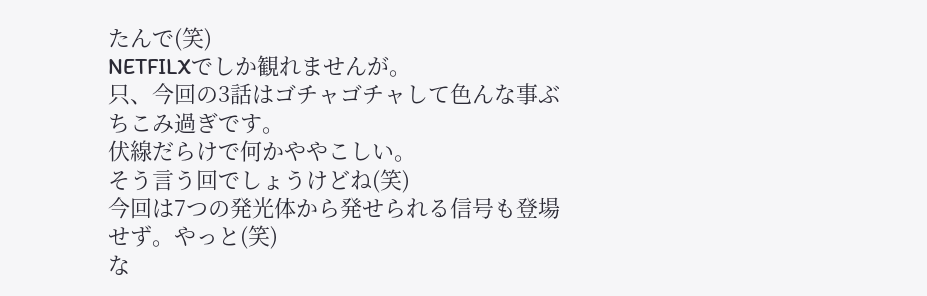たんで(笑)
NETFILXでしか観れませんが。
只、今回の3話はゴチャゴチャして色んな事ぶちこみ過ぎです。
伏線だらけで何かややこしい。
そう言う回でしょうけどね(笑)
今回は7つの発光体から発せられる信号も登場せず。やっと(笑)
な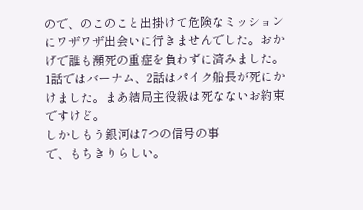ので、のこのこと出掛けて危険なミッションにワザワザ出会いに行きませんでした。おかげで誰も瀕死の重症を負わずに済みました。
1話ではバーナム、2話はパイク船長が死にかけました。まあ結局主役級は死なないお約束ですけど。
しかしもう銀河は7つの信号の事
で、もちきりらしい。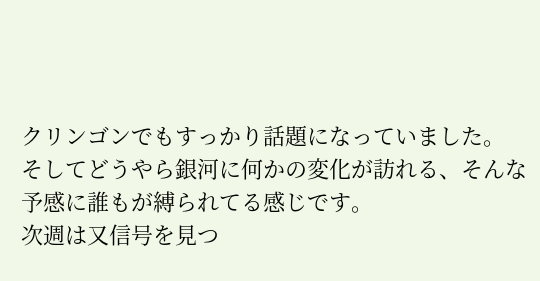クリンゴンでもすっかり話題になっていました。
そしてどうやら銀河に何かの変化が訪れる、そんな予感に誰もが縛られてる感じです。
次週は又信号を見つ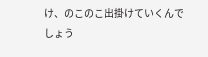け、のこのこ出掛けていくんでしょう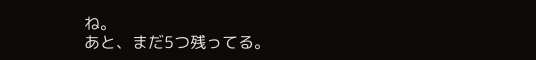ね。
あと、まだ5つ残ってる。